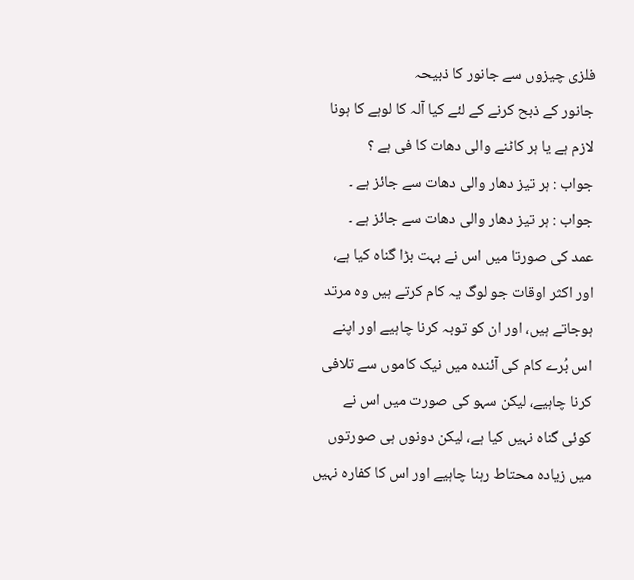فلزی چیزوں سے جانور کا ذبیحہ
جانور کے ذبح کرنے کے لئے کیا آلہ کا لوہے کا ہونا لازم ہے یا ہر کاٹنے والی دھات کا فی ہے ؟
جواب : ہر تیز دھار والی دھات سے جائز ہے ۔
جواب : ہر تیز دھار والی دھات سے جائز ہے ۔
عمد کی صورتا میں اس نے بہت بڑا گناہ کیا ہے، اور اکثر اوقات جو لوگ یہ کام کرتے ہیں وہ مرتد ہوجاتے ہیں، اور ان کو توبہ کرنا چاہیے اور اپنے اس بُرے کام کی آئندہ میں نیک کاموں سے تلافی کرنا چاہیے، لیکن سہو کی صورت میں اس نے کوئی گناہ نہیں کیا ہے، لیکن دونوں ہی صورتوں میں زیادہ محتاط رہنا چاہیے اور اس کا کفارہ نہیں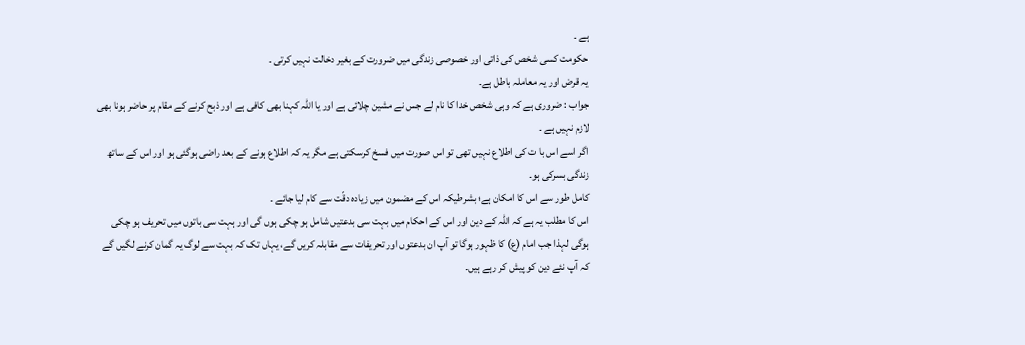ہے ۔
حکومت کسی شخص کی ذاتی اور خصوصی زندگی میں ضرورت کے بغیر دخالت نہیں کرتی ۔
یہ قرض اور یہ معاملہ باطل ہے۔
جواب : ضروری ہے کہ وہی شخص خدا کا نام لے جس نے مشین چلائی ہے اور یا اللہ کہنا بھی کافی ہے اور ذبح کرنے کے مقام پر حاضر ہونا بھی لازم نہیں ہے ۔
اگر اسے اس با ت کی اطلاع نہیں تھی تو اس صورت میں فسخ کرسکتی ہے مگر یہ کہ اطلاع ہونے کے بعد راضی ہوگئی ہو اور اس کے ساتھ زندگی بسرکی ہو۔
کامل طور سے اس کا امکان ہے؛ بشرطیکہ اس کے مضمون میں زیادہ دقّت سے کام لیا جائے ۔
اس کا مطلب یہ ہے کہ اللہ کے دین اور اس کے احکام میں بہت سی بدعتیں شامل ہو چکی ہوں گی اور ہہت سی باتوں میں تحریف ہو چکی ہوگی لہذا جب امام (ع) کا ظہور ہوگا تو آپ ان بدعتوں اور تحریفات سے مقابلہ کریں گے، یہاں تک کہ بہت سے لوگ یہ گمان کرنے لگیں گے کہ آپ نئے دین کو پیش کر رہے ہیں۔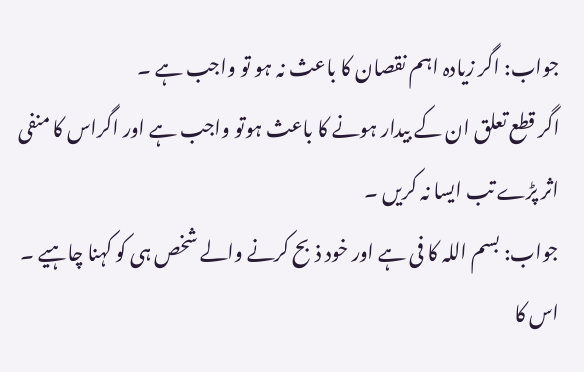جواب: اگر زیادہ اہم نقصان کا باعث نہ ہو تو واجب ہے ۔
اگر قطع تعلق ان کے بیدار ہونے کا باعث ہوتو واجب ہے اور اگراس کا منفی اثر پڑے تب ایسا نہ کریں ۔
جواب: بسم اللہ کا فی ہے اور خود ذبح کرنے والے شخص ہی کو کہنا چاہیے ۔
اس کا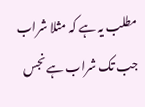مطلب یہ ہے کہ مثلا شراب جب تک شراب ہے نجس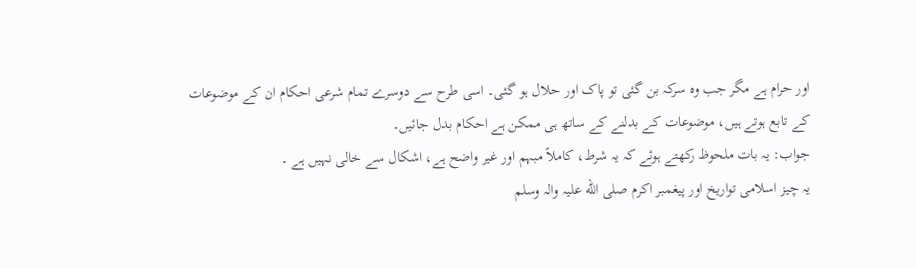اور حرام ہے مگر جب وہ سرکہ بن گئی تو پاک اور حلال ہو گئی۔ اسی طرح سے دوسرے تمام شرعی احکام ان کے موضوعات کے تابع ہوتے ہیں، موضوعات کے بدلنے کے ساتھ ہی ممکن ہے احکام بدل جائیں۔
جواب: یہ بات ملحوظ رکھتے ہوئے کہ یہ شرط، کاملاً مبہم اور غیر واضح ہے، اشکال سے خالی نہیں ہے ۔
یہ چیز اسلامی تواریخ اور پیغمبر اکرم صلی الله علیہ والہ وسلم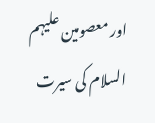اور معصومین علیہم السلام کی سیرت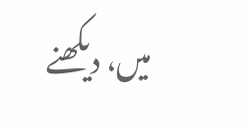میں، دیکھنے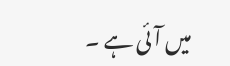میں آئی ہے ۔